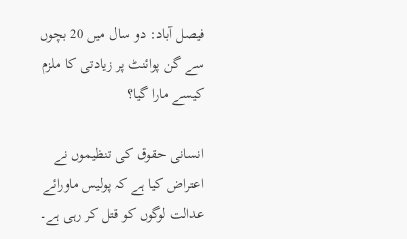فیصل آباد: دو سال میں 20 بچوں سے گن پوائنٹ پر زیادتی کا ملزم کیسے مارا گیا؟

انسانی حقوق کی تنظیموں نے اعتراض کیا ہے کہ پولیس ماورائے عدالت لوگوں کو قتل کر رہی ہے۔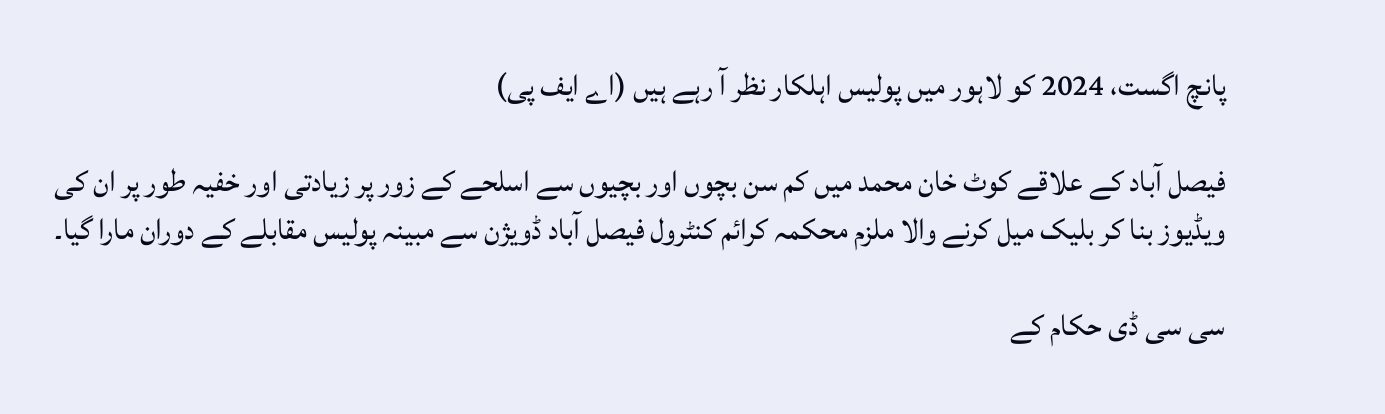پانچ اگست، 2024 کو لاہور میں پولیس اہلکار نظر آ رہے ہیں (اے ایف پی)

فیصل آباد کے علاقے کوٹ خان محمد میں کم سن بچوں اور بچیوں سے اسلحے کے زور پر زیادتی اور خفیہ طور پر ان کی ویڈیوز بنا کر بلیک میل کرنے والا ملزم محکمہ کرائم کنٹرول فیصل آباد ڈویژن سے مبینہ پولیس مقابلے کے دوران مارا گیا۔

سی سی ڈی حکام کے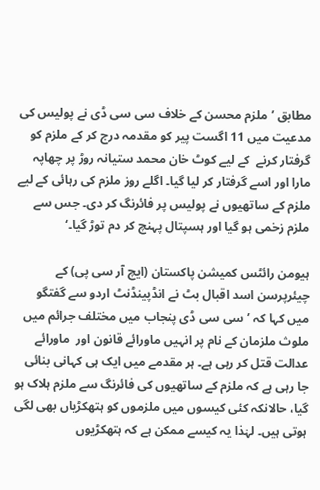مطابق ’ملزم محسن کے خلاف سی سی ڈی نے پولیس کی مدعیت میں 11 اگست پیر کو مقدمہ درج کر کے ملزم کو گرفتار کرنے  کے لیے کوٹ خان محمد ستیانہ روڑ پر چھاپہ مارا اور اسے گرفتار کر لیا گیا۔ اگلے روز ملزم کی رہائی کے لیے ملزم کے ساتھیوں نے پولیس پر فائرنگ کر دی۔ جس سے ملزم زخمی ہو گیا اور ہسپتال پہنچ کر دم توڑ گیا۔‘

ہیومن رائٹس کمیشن پاکستان (ایچ آر سی پی) کے چیئرپرسن اسد اقبال بٹ نے انڈپینڈنٹ اردو سے گفتگو میں کہا کہ ’سی سی ڈی پنجاب میں مختلف جرائم میں ملوث ملزمان کے نام پر انہیں ماورائے قانون اور  ماورائے عدالت قتل کر رہی ہے۔ ہر مقدمے میں ایک ہی کہانی بنائی جا رہی ہے کہ ملزم کے ساتھیوں کی فائرنگ سے ملزم ہلاک ہو گیا، حالانکہ کئی کیسوں میں ملزموں کو ہتھکڑیاں بھی لگی ہوتی ہیں۔ لہٰذا یہ کیسے ممکن ہے کہ ہتھکڑیوں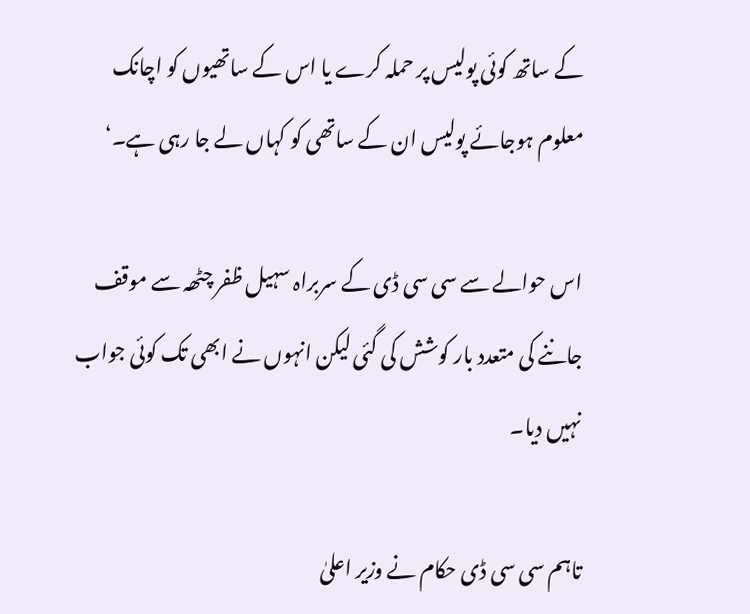کے ساتھ کوئی پولیس پر حملہ کرے یا اس کے ساتھیوں کو اچانک معلوم ہوجائے پولیس ان کے ساتھی کو کہاں لے جا رہی ہے۔‘

اس حوالے سے سی سی ڈی کے سربراہ سہیل ظفر چٹھہ سے موقف جاننے کی متعدد بار کوشش کی گئی لیکن انہوں نے ابھی تک کوئی جواب نہیں دیا۔

تاہم سی سی ڈی حکام نے وزیر اعلیٰ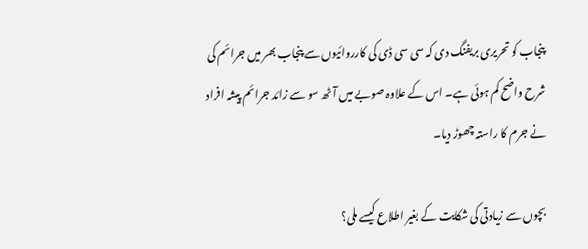پنجاب کو تحریری بریفنگ دی کہ سی سی ڈی کی کارروائیوں سے پنجاب بھر میں جرائم کی شرح واضح کم ہوئی ہے۔ اس کے علاوہ صوبے میں آٹھ سو سے زائد جرائم پیشہ افراد نے جرم کا راستہ چھوڑ دیا۔

بچوں سے زیادتی کی شکایت کے بغیر اطلاع کیسے ملی؟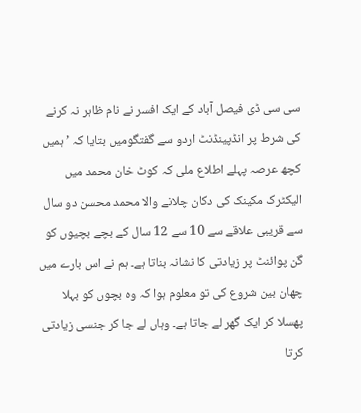سی سی ڈی فیصل آباد کے ایک افسر نے نام ظاہر نہ کرنے کی شرط پر انڈپینڈنٹ اردو سے گفتگومیں بتایا کہ ’ہمیں کچھ عرصہ پہلے اطلاع ملی کہ کوٹ خان محمد میں الیکٹرک مکینک کی دکان چلانے والا محمد محسن دو سال سے قریبی علاقے سے 10 سے 12 سال کے بچے بچیوں کو گن پوائنٹ پر زیادتی کا نشانہ بناتا ہے۔ ہم نے اس بارے میں چھان بین شروع کی تو معلوم ہوا کہ وہ بچوں کو بہلا پھسلا کر ایک گھر لے جاتا ہے۔ وہاں لے جا کر جنسی زیادتی کرتا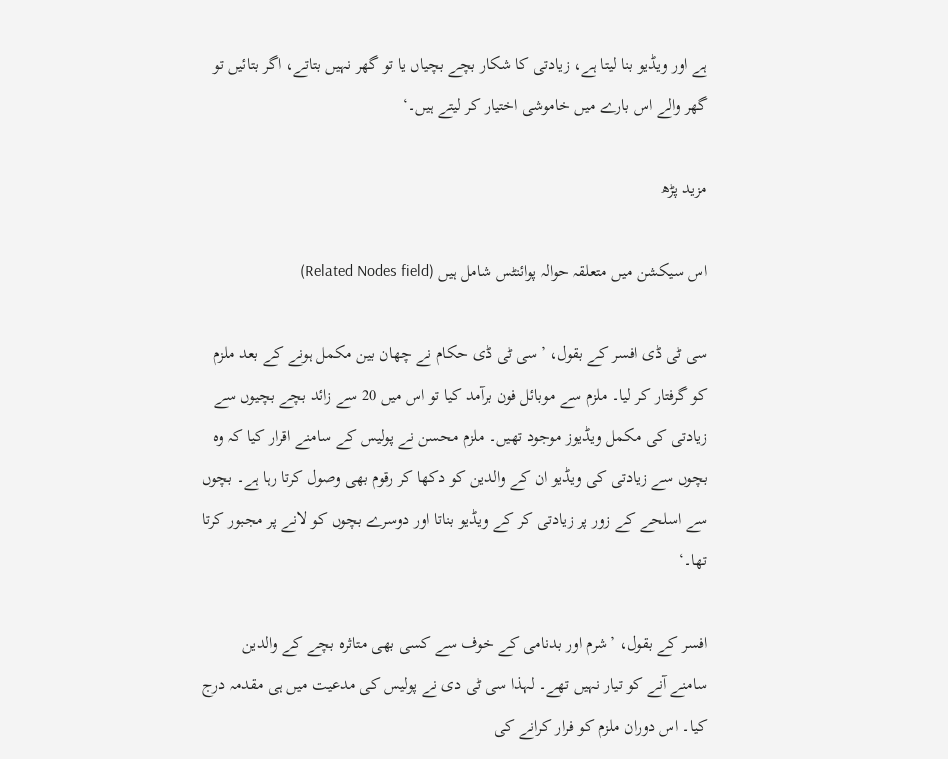ہے اور ویڈیو بنا لیتا ہے، زیادتی کا شکار بچے بچیاں یا تو گھر نہیں بتاتے، اگر بتائیں تو گھر والے اس بارے میں خاموشی اختیار کر لیتے ہیں۔‘

مزید پڑھ

اس سیکشن میں متعلقہ حوالہ پوائنٹس شامل ہیں (Related Nodes field)

سی ٹی ڈی افسر کے بقول، ’سی ٹی ڈی حکام نے چھان بین مکمل ہونے کے بعد ملزم کو گرفتار کر لیا۔ ملزم سے موبائل فون برآمد کیا تو اس میں 20 سے زائد بچے بچیوں سے زیادتی کی مکمل ویڈیوز موجود تھیں۔ ملزم محسن نے پولیس کے سامنے اقرار کیا کہ وہ بچوں سے زیادتی کی ویڈیو ان کے والدین کو دکھا کر رقوم بھی وصول کرتا رہا ہے۔ بچوں سے اسلحے کے زور پر زیادتی کر کے ویڈیو بناتا اور دوسرے بچوں کو لانے پر مجبور کرتا تھا۔‘

افسر کے بقول، ’شرم اور بدنامی کے خوف سے کسی بھی متاثرہ بچے کے والدین سامنے آنے کو تیار نہیں تھے۔ لہذا سی ٹی دی نے پولیس کی مدعیت میں ہی مقدمہ درج کیا۔ اس دوران ملزم کو فرار کرانے کی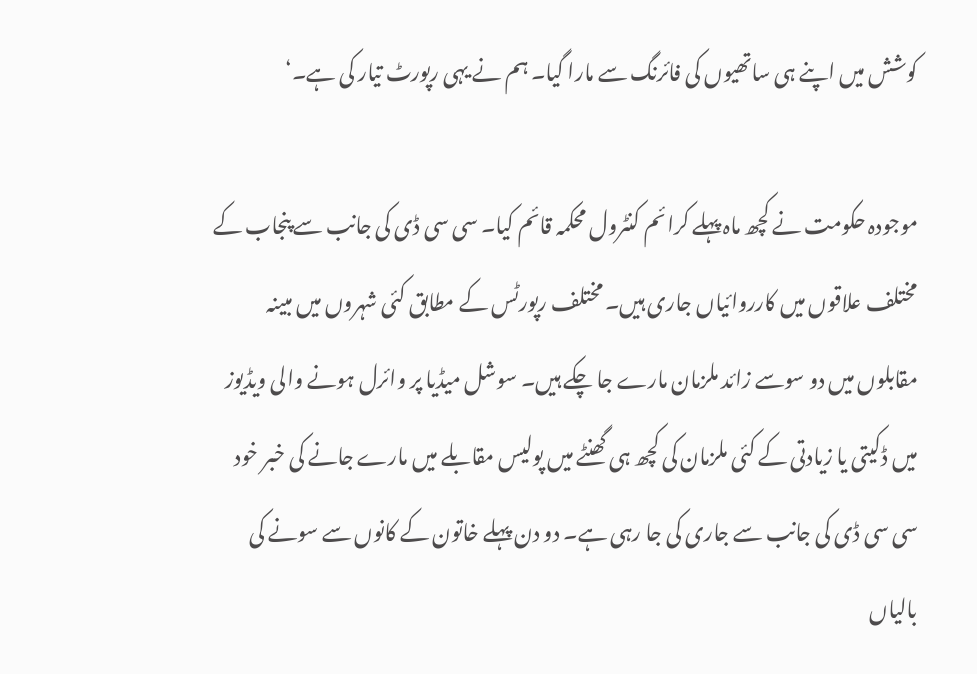کوشش میں اپنے ہی ساتھیوں کی فائرنگ سے مارا گیا۔ ہم نے یہی رپورٹ تیار کی ہے۔‘

موجودہ حکومت نے کچھ ماہ پہلے کرائم کنٹرول محکمہ قائم کیا۔ سی سی ڈی کی جانب سے پنجاب کے مختلف علاقوں میں کارروائیاں جاری ہیں۔ مختلف رپورٹس کے مطابق کئی شہروں میں مبینہ مقابلوں میں دو سوسے زائد ملزمان مارے جا چکے ہیں۔ سوشل میڈیا پر وائرل ہونے والی ویڈیوز میں ڈکیتی یا زیادتی کے کئی ملزمان کی کچھ ہی گھنٹے میں پولیس مقابلے میں مارے جانے کی خبر خود سی سی ڈی کی جانب سے جاری کی جا رہی ہے۔ دو دن پہلے خاتون کے کانوں سے سونے کی بالیاں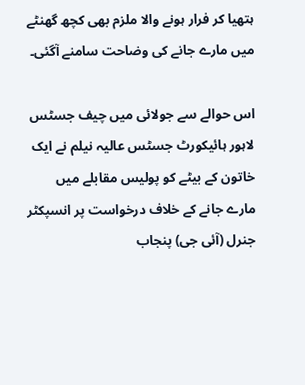ہتھیا کر فرار ہونے والا ملزم بھی کچھ گھنٹے میں مارے جانے کی وضاحت سامنے آگئی۔

اس حوالے سے جولائی میں چیف جسٹس لاہور ہائیکورٹ جسٹس عالیہ نیلم نے ایک خاتون کے بیٹے کو پولیس مقابلے میں مارے جانے کے خلاف درخواست پر انسپکٹر جنرل (آئی جی) پنجاب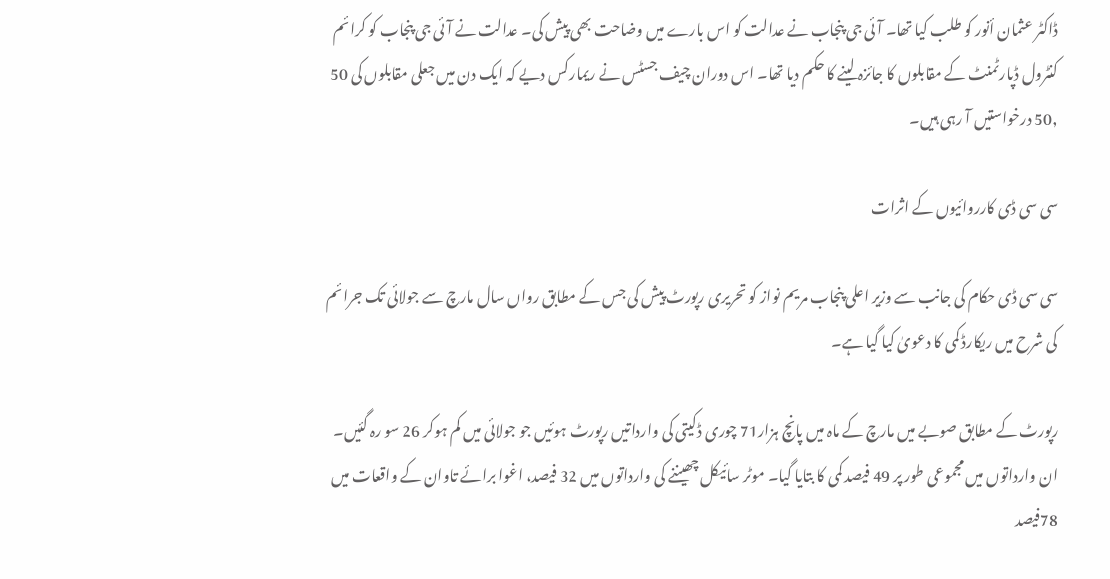ڈاکٹر عثمان أنور کو طلب کیا تھا۔ آئی جی پنجاب نے عدالت کو اس بارے میں وضاحت بھی پیش کی۔ عدالت نے آئی جی پنجاب کو کرائم کنٹرول ڈپارٹمنٹ کے مقابلوں کا جائزہ لینے کا حکم دیا تھا۔ اس دوران چیف جسٹس نے ریمارکس دیے کہ ایک دن میں جعلی مقابلوں کی 50 ,50 درخواستیں آ رہی ہیں۔

سی سی ڈی کارروائیوں کے اثرات

سی سی ڈی حکام کی جانب سے وزیر اعلی پنجاب مریم نواز کو تحریری رپورٹ پیش کی جس کے مطابق رواں سال مارچ سے جولائی تک جرائم کی شرح میں ریکارڈ کمی کا دعویٰ کیا گیا ہے۔

رپورٹ کے مطابق صوبے میں مارچ کے ماہ میں پانچ ہزار71 چوری ڈکیتی کی وارداتیں رپورٹ ہوئیں جو جولائی میں کم ہوکر 26 سو رہ گئیں۔ ان وارداتوں میں مجموعی طور پر 49 فیصد کمی کا بتایا گیا۔ موٹر سائیکل چھیننے کی وارداتوں میں 32 فیصد، اغوا برائے تاوان کے واقعات میں 78فیصد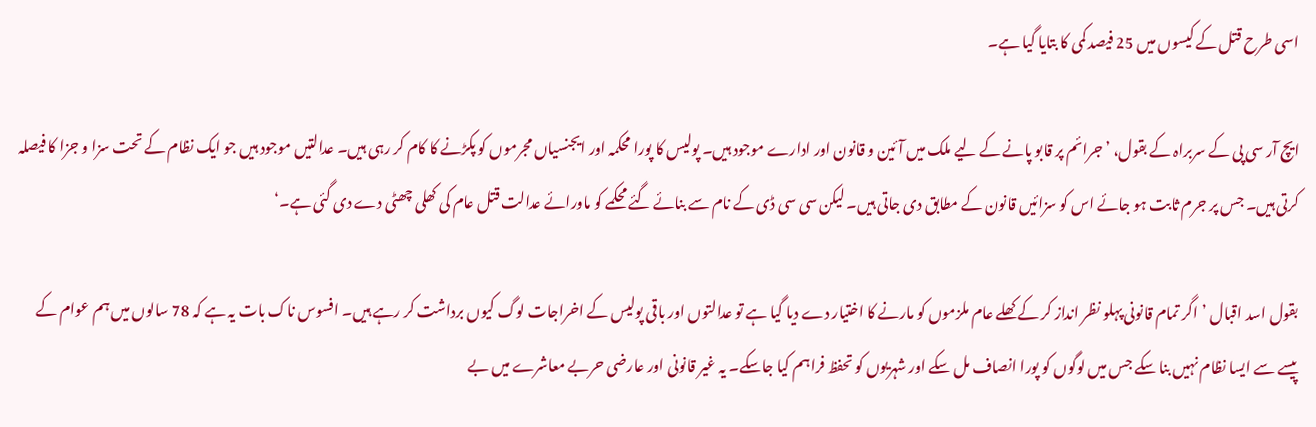اسی طرح قتل کے کیسوں میں 25 فیصد کمی کا بتایا گیا ہے۔

ایچ آر سی پی کے سربراہ کے بقول، ’جرائم پر قابو پانے کے لیے ملک میں آئین و قانون اور ادارے موجود ہیں۔ پولیس کا پورا محکمہ اور ایجنسیاں مجرموں کو پکڑنے کا کام کر رہی ہیں۔ عدالتیں موجود ہیں جو ایک نظام کے تحت سزا و جزا کا فیصلہ کرتی ہیں۔ جس پر جرم ثابت ہو جائے اس کو سزائیں قانون کے مطابق دی جاتی ہیں۔ لیکن سی سی ڈی کے نام سے بنائے گئے محکمے کو ماورائے عدالت قتل عام کی کھلی چھٹی دے دی گئی ہے۔‘

بقول اسد اقبال ’اگر تمام قانونی پہلو نظر انداز کر کے کھلے عام ملزموں کو مارنے کا اختیار دے دیا گیا ہے تو عدالتوں اور باقی پولیس کے اخراجات لوگ کیوں برداشت کر رہے ہیں۔ افسوس ناک بات یہ ہے کہ 78 سالوں میں ہم عوام کے پیسے سے ایسا نظام نہیں بنا سکے جس میں لوگوں کو پورا انصاف مل سکے اور شہریوں کو تحفظ فراہم کیا جاسکے۔ یہ غیر قانونی اور عارضی حربے معاشرے میں بے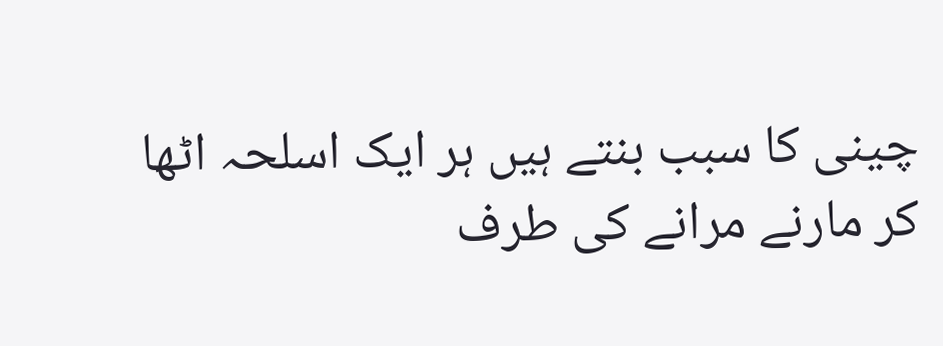چینی کا سبب بنتے ہیں ہر ایک اسلحہ اٹھا کر مارنے مرانے کی طرف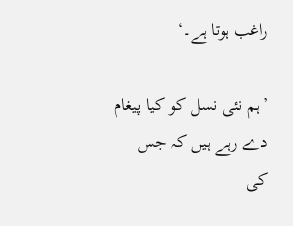راغب ہوتا ہے۔‘

’ہم نئی نسل کو کیا پیغام دے رہے ہیں کہ جس کی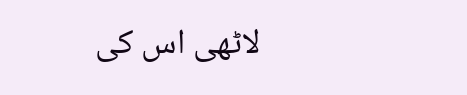لاٹھی اس کی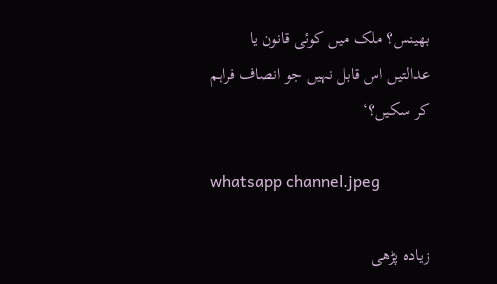بھینس؟ ملک میں کوئی قانون یا عدالتیں اس قابل نہیں جو انصاف فراہم کر سکیں؟‘

whatsapp channel.jpeg

زیادہ پڑھی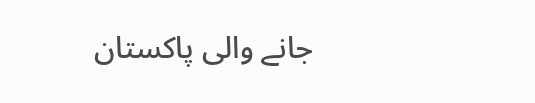جانے والی پاکستان